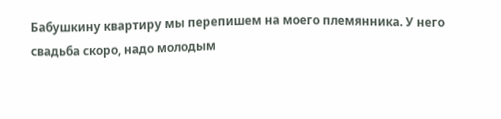Бабушкину квартиру мы перепишем на моего племянника. У него свадьба скоро, надо молодым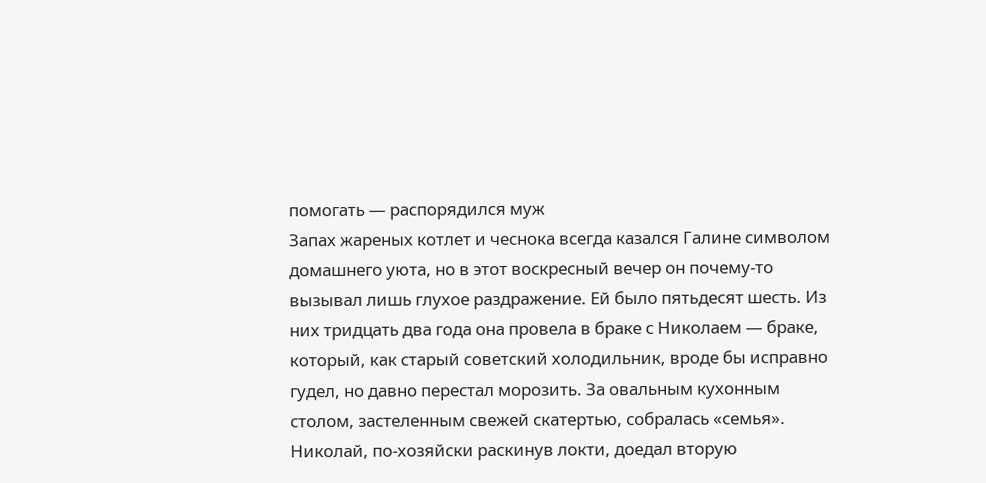помогать — распорядился муж
Запах жареных котлет и чеснока всегда казался Галине символом домашнего уюта, но в этот воскресный вечер он почему-то вызывал лишь глухое раздражение. Ей было пятьдесят шесть. Из них тридцать два года она провела в браке с Николаем — браке, который, как старый советский холодильник, вроде бы исправно гудел, но давно перестал морозить. За овальным кухонным столом, застеленным свежей скатертью, собралась «семья». Николай, по-хозяйски раскинув локти, доедал вторую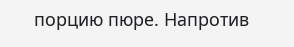порцию пюре. Напротив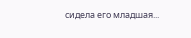сидела его младшая...